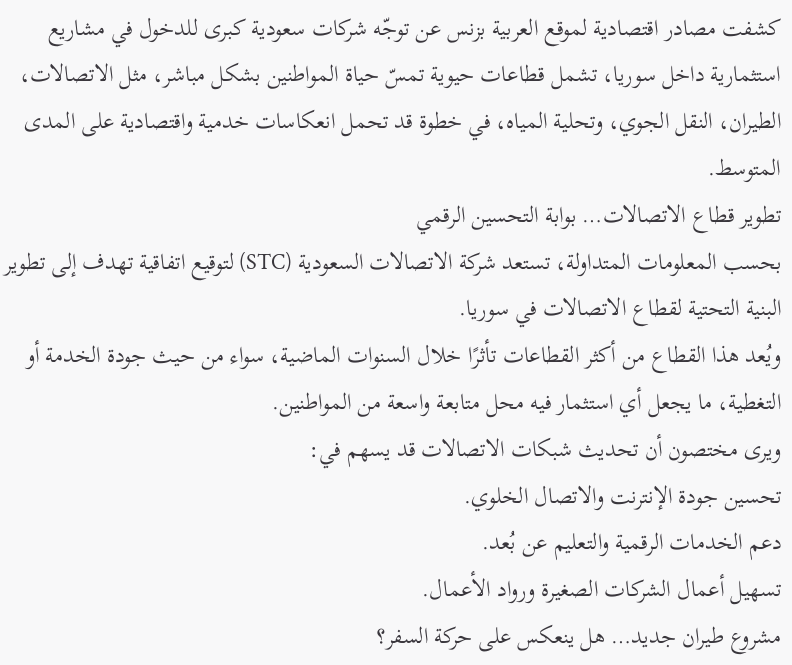كشفت مصادر اقتصادية لموقع العربية بزنس عن توجّه شركات سعودية كبرى للدخول في مشاريع استثمارية داخل سوريا، تشمل قطاعات حيوية تمسّ حياة المواطنين بشكل مباشر، مثل الاتصالات، الطيران، النقل الجوي، وتحلية المياه، في خطوة قد تحمل انعكاسات خدمية واقتصادية على المدى المتوسط.
تطوير قطاع الاتصالات… بوابة التحسين الرقمي
بحسب المعلومات المتداولة، تستعد شركة الاتصالات السعودية (STC) لتوقيع اتفاقية تهدف إلى تطوير البنية التحتية لقطاع الاتصالات في سوريا.
ويُعد هذا القطاع من أكثر القطاعات تأثرًا خلال السنوات الماضية، سواء من حيث جودة الخدمة أو التغطية، ما يجعل أي استثمار فيه محل متابعة واسعة من المواطنين.
ويرى مختصون أن تحديث شبكات الاتصالات قد يسهم في:
تحسين جودة الإنترنت والاتصال الخلوي.
دعم الخدمات الرقمية والتعليم عن بُعد.
تسهيل أعمال الشركات الصغيرة ورواد الأعمال.
مشروع طيران جديد… هل ينعكس على حركة السفر؟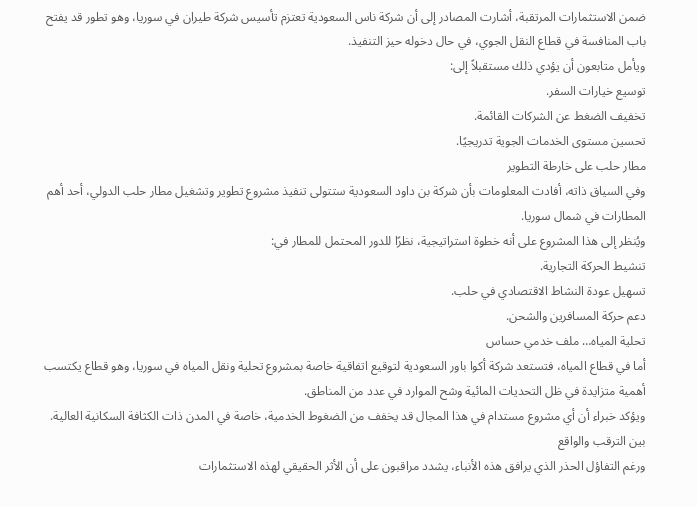ضمن الاستثمارات المرتقبة، أشارت المصادر إلى أن شركة ناس السعودية تعتزم تأسيس شركة طيران في سوريا، وهو تطور قد يفتح باب المنافسة في قطاع النقل الجوي، في حال دخوله حيز التنفيذ.
ويأمل متابعون أن يؤدي ذلك مستقبلاً إلى:
توسيع خيارات السفر.
تخفيف الضغط عن الشركات القائمة.
تحسين مستوى الخدمات الجوية تدريجيًا.
مطار حلب على خارطة التطوير
وفي السياق ذاته، أفادت المعلومات بأن شركة بن داود السعودية ستتولى تنفيذ مشروع تطوير وتشغيل مطار حلب الدولي، أحد أهم المطارات في شمال سوريا.
ويُنظر إلى هذا المشروع على أنه خطوة استراتيجية، نظرًا للدور المحتمل للمطار في:
تنشيط الحركة التجارية.
تسهيل عودة النشاط الاقتصادي في حلب.
دعم حركة المسافرين والشحن.
تحلية المياه… ملف خدمي حساس
أما في قطاع المياه، فتستعد شركة أكوا باور السعودية لتوقيع اتفاقية خاصة بمشروع تحلية ونقل المياه في سوريا، وهو قطاع يكتسب أهمية متزايدة في ظل التحديات المائية وشح الموارد في عدد من المناطق.
ويؤكد خبراء أن أي مشروع مستدام في هذا المجال قد يخفف من الضغوط الخدمية، خاصة في المدن ذات الكثافة السكانية العالية.
بين الترقب والواقع
ورغم التفاؤل الحذر الذي يرافق هذه الأنباء، يشدد مراقبون على أن الأثر الحقيقي لهذه الاستثمارات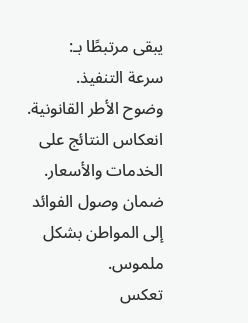يبقى مرتبطًا بـ:
سرعة التنفيذ.
وضوح الأطر القانونية.
انعكاس النتائج على الخدمات والأسعار.
ضمان وصول الفوائد إلى المواطن بشكل ملموس.
تعكس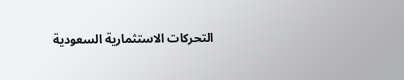التحركات الاستثمارية السعودية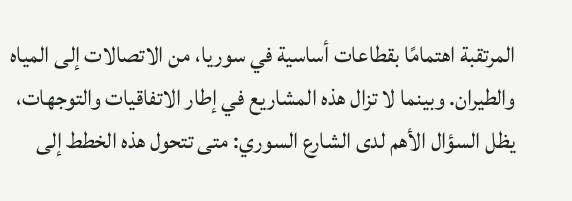المرتقبة اهتمامًا بقطاعات أساسية في سوريا، من الاتصالات إلى المياه والطيران. وبينما لا تزال هذه المشاريع في إطار الاتفاقيات والتوجهات، يظل السؤال الأهم لدى الشارع السوري: متى تتحول هذه الخطط إلى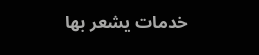خدمات يشعر بها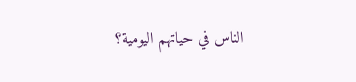الناس في حياتهم اليومية؟